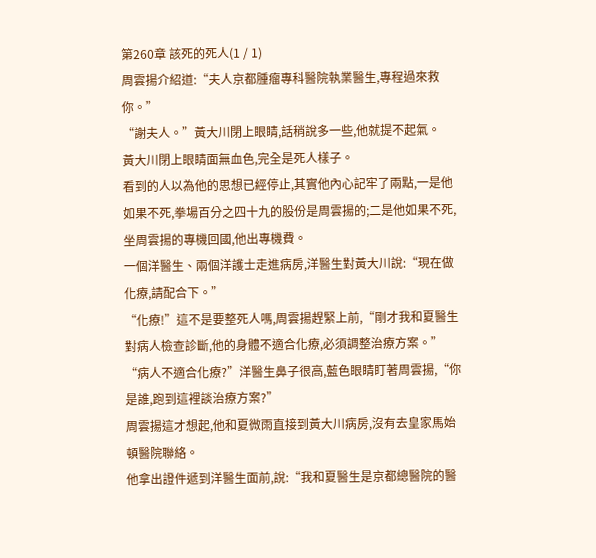第260章 該死的死人(1 / 1)
周雲揚介紹道:“夫人京都腫瘤專科醫院執業醫生,專程過來救你。”
“謝夫人。”黃大川閉上眼睛,話稍說多一些,他就提不起氣。
黃大川閉上眼睛面無血色,完全是死人樣子。
看到的人以為他的思想已經停止,其實他內心記牢了兩點,一是他如果不死,拳場百分之四十九的股份是周雲揚的;二是他如果不死,坐周雲揚的專機回國,他出專機費。
一個洋醫生、兩個洋護士走進病房,洋醫生對黃大川說:“現在做化療,請配合下。”
“化療!”這不是要整死人嗎,周雲揚趕緊上前,“剛才我和夏醫生對病人檢查診斷,他的身體不適合化療,必須調整治療方案。”
“病人不適合化療?”洋醫生鼻子很高,藍色眼睛盯著周雲揚,“你是誰,跑到這裡談治療方案?”
周雲揚這才想起,他和夏微雨直接到黃大川病房,沒有去皇家馬始頓醫院聯絡。
他拿出證件遞到洋醫生面前,說:“我和夏醫生是京都總醫院的醫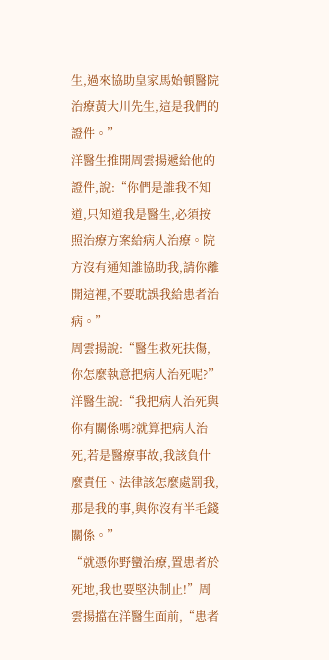生,過來協助皇家馬始頓醫院治療黃大川先生,這是我們的證件。”
洋醫生推開周雲揚遞給他的證件,說:“你們是誰我不知道,只知道我是醫生,必須按照治療方案給病人治療。院方沒有通知誰協助我,請你離開這裡,不要耽誤我給患者治病。”
周雲揚說:“醫生救死扶傷,你怎麼執意把病人治死呢?”
洋醫生說:“我把病人治死與你有關係嗎?就算把病人治死,若是醫療事故,我該負什麼責任、法律該怎麼處罰我,那是我的事,與你沒有半毛錢關係。”
“就憑你野蠻治療,置患者於死地,我也要堅決制止!”周雲揚擋在洋醫生面前,“患者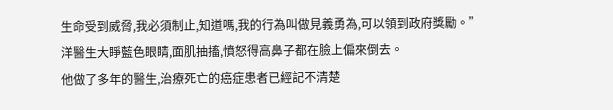生命受到威脅,我必須制止,知道嗎,我的行為叫做見義勇為,可以領到政府獎勵。”
洋醫生大睜藍色眼睛,面肌抽搐,憤怒得高鼻子都在臉上偏來倒去。
他做了多年的醫生,治療死亡的癌症患者已經記不清楚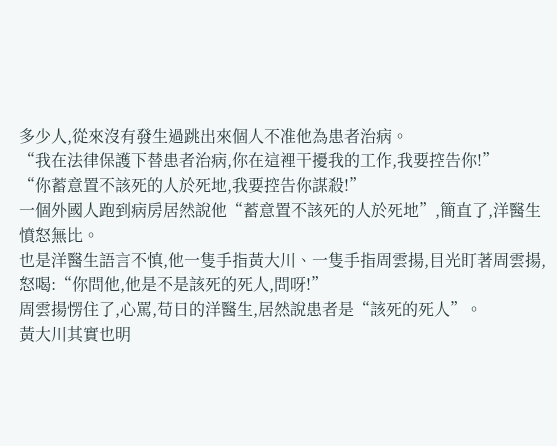多少人,從來沒有發生過跳出來個人不准他為患者治病。
“我在法律保護下替患者治病,你在這裡干擾我的工作,我要控告你!”
“你蓄意置不該死的人於死地,我要控告你謀殺!”
一個外國人跑到病房居然說他“蓄意置不該死的人於死地”,簡直了,洋醫生憤怒無比。
也是洋醫生語言不慎,他一隻手指黃大川、一隻手指周雲揚,目光盯著周雲揚,怒喝:“你問他,他是不是該死的死人,問呀!”
周雲揚愣住了,心罵,苟日的洋醫生,居然說患者是“該死的死人”。
黃大川其實也明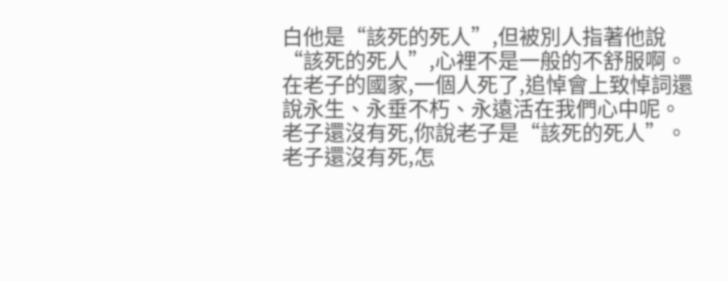白他是“該死的死人”,但被別人指著他說“該死的死人”,心裡不是一般的不舒服啊。
在老子的國家,一個人死了,追悼會上致悼詞還說永生、永垂不朽、永遠活在我們心中呢。
老子還沒有死,你說老子是“該死的死人”。
老子還沒有死,怎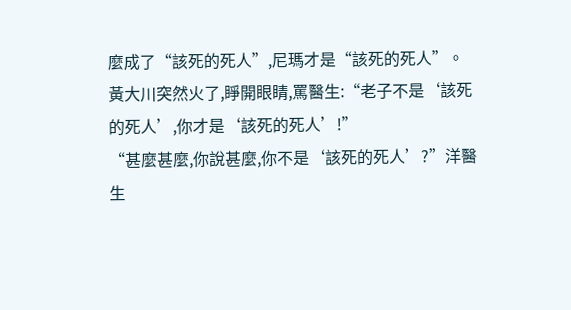麼成了“該死的死人”,尼瑪才是“該死的死人”。
黃大川突然火了,睜開眼睛,罵醫生:“老子不是‘該死的死人’,你才是‘該死的死人’!”
“甚麼甚麼,你說甚麼,你不是‘該死的死人’?”洋醫生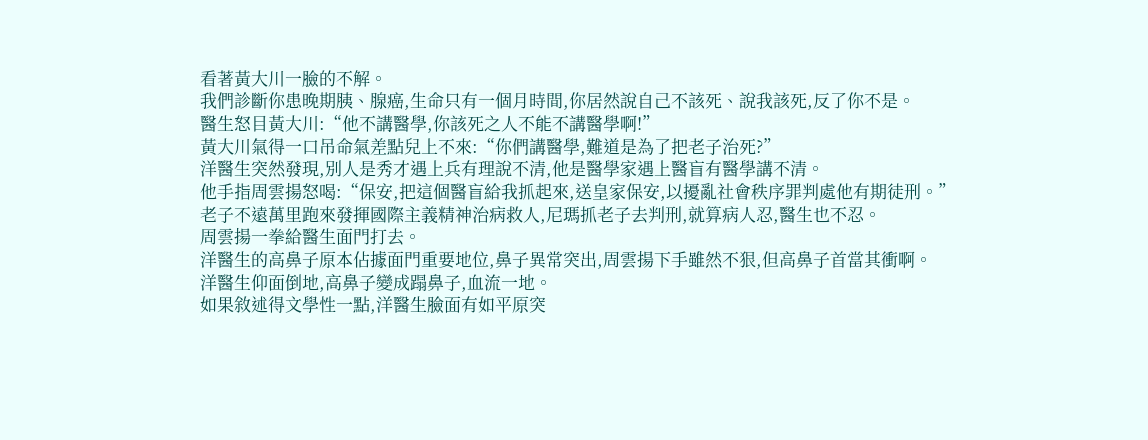看著黃大川一臉的不解。
我們診斷你患晚期胰、腺癌,生命只有一個月時間,你居然說自己不該死、說我該死,反了你不是。
醫生怒目黃大川:“他不講醫學,你該死之人不能不講醫學啊!”
黃大川氣得一口吊命氣差點兒上不來:“你們講醫學,難道是為了把老子治死?”
洋醫生突然發現,別人是秀才遇上兵有理說不清,他是醫學家遇上醫盲有醫學講不清。
他手指周雲揚怒喝:“保安,把這個醫盲給我抓起來,送皇家保安,以擾亂社會秩序罪判處他有期徒刑。”
老子不遠萬里跑來發揮國際主義精神治病救人,尼瑪抓老子去判刑,就算病人忍,醫生也不忍。
周雲揚一拳給醫生面門打去。
洋醫生的高鼻子原本佔據面門重要地位,鼻子異常突出,周雲揚下手雖然不狠,但高鼻子首當其衝啊。
洋醫生仰面倒地,高鼻子變成蹋鼻子,血流一地。
如果敘述得文學性一點,洋醫生臉面有如平原突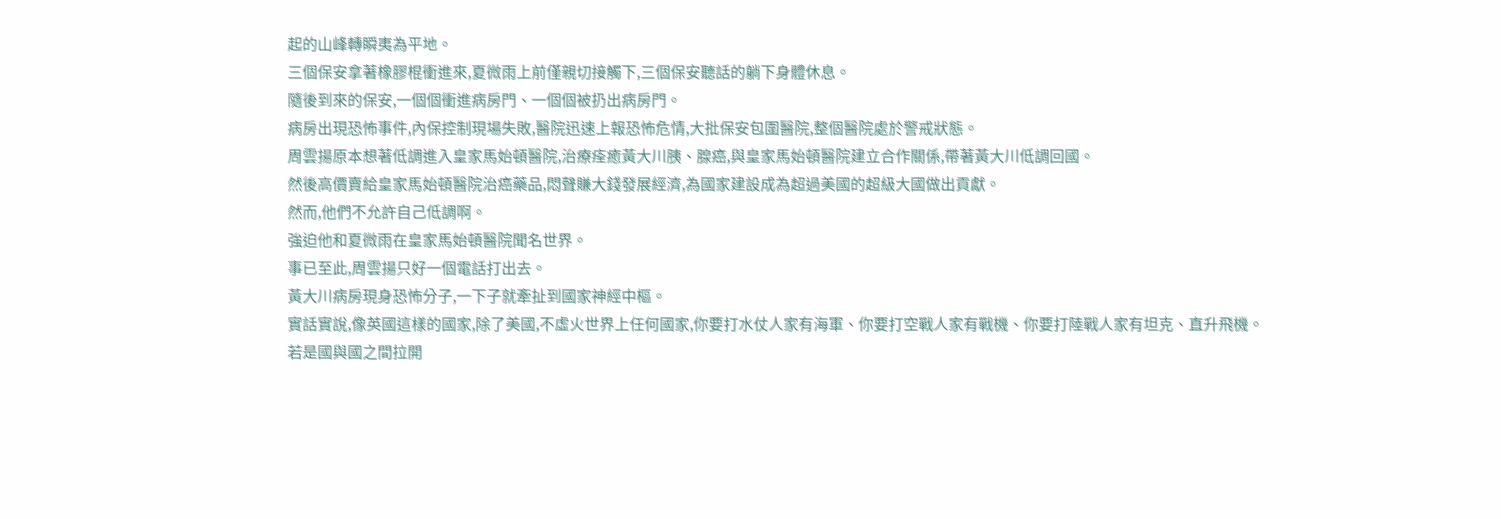起的山峰轉瞬夷為平地。
三個保安拿著橡膠棍衝進來,夏微雨上前僅親切接觸下,三個保安聽話的躺下身體休息。
隨後到來的保安,一個個衝進病房門、一個個被扔出病房門。
病房出現恐怖事件,內保控制現場失敗,醫院迅速上報恐怖危情,大批保安包圍醫院,整個醫院處於警戒狀態。
周雲揚原本想著低調進入皇家馬始頓醫院,治療痊癒黃大川胰、腺癌,與皇家馬始頓醫院建立合作關係,帶著黃大川低調回國。
然後高價賣給皇家馬始頓醫院治癌藥品,悶聲賺大錢發展經濟,為國家建設成為超過美國的超級大國做出貢獻。
然而,他們不允許自己低調啊。
強迫他和夏微雨在皇家馬始頓醫院聞名世界。
事已至此,周雲揚只好一個電話打出去。
黃大川病房現身恐怖分子,一下子就牽扯到國家神經中樞。
實話實說,像英國這樣的國家,除了美國,不虛火世界上任何國家,你要打水仗人家有海軍、你要打空戰人家有戰機、你要打陸戰人家有坦克、直升飛機。
若是國與國之間拉開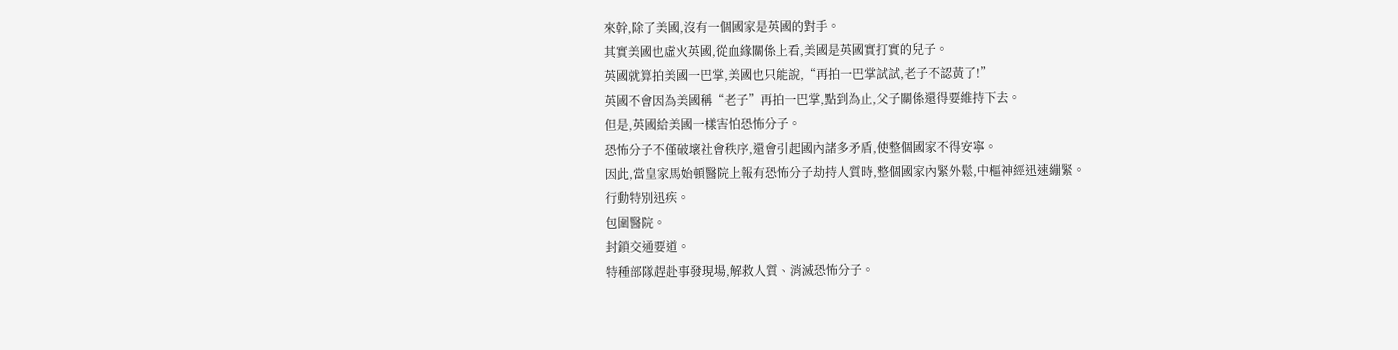來幹,除了美國,沒有一個國家是英國的對手。
其實美國也虛火英國,從血緣關係上看,美國是英國實打實的兒子。
英國就算拍美國一巴掌,美國也只能說,“再拍一巴掌試試,老子不認黃了!”
英國不會因為美國稱“老子”再拍一巴掌,點到為止,父子關係還得要維持下去。
但是,英國給美國一樣害怕恐怖分子。
恐怖分子不僅破壞社會秩序,還會引起國內諸多矛盾,使整個國家不得安寧。
因此,當皇家馬始頓醫院上報有恐怖分子劫持人質時,整個國家內緊外鬆,中樞神經迅速繃緊。
行動特別迅疾。
包圍醫院。
封鎖交通要道。
特種部隊趕赴事發現場,解救人質、消滅恐怖分子。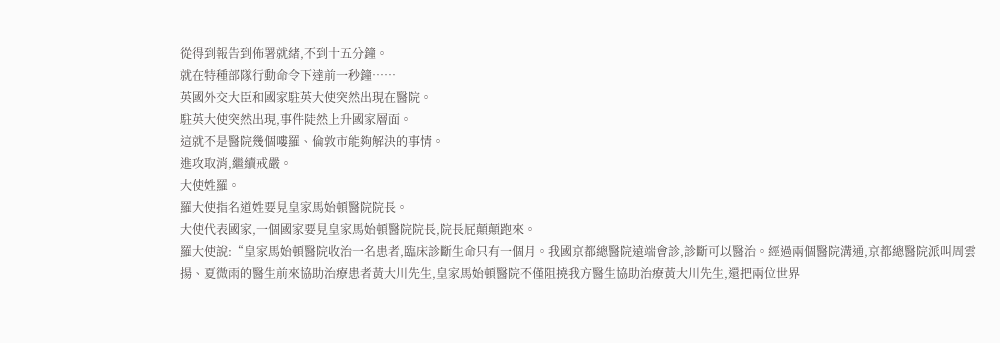從得到報告到佈署就緒,不到十五分鐘。
就在特種部隊行動命令下達前一秒鐘……
英國外交大臣和國家駐英大使突然出現在醫院。
駐英大使突然出現,事件陡然上升國家層面。
這就不是醫院幾個嘍羅、倫敦市能夠解決的事情。
進攻取消,繼續戒嚴。
大使姓羅。
羅大使指名道姓要見皇家馬始頓醫院院長。
大使代表國家,一個國家要見皇家馬始頓醫院院長,院長屁顛顛跑來。
羅大使說:“皇家馬始頓醫院收治一名患者,臨床診斷生命只有一個月。我國京都總醫院遠端會診,診斷可以醫治。經過兩個醫院溝通,京都總醫院派叫周雲揚、夏微雨的醫生前來協助治療患者黃大川先生,皇家馬始頓醫院不僅阻撓我方醫生協助治療黃大川先生,還把兩位世界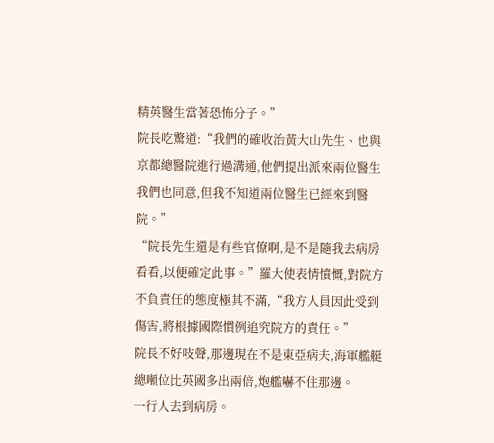精英醫生當著恐怖分子。”
院長吃驚道:“我們的確收治黃大山先生、也與京都總醫院進行過溝通,他們提出派來兩位醫生我們也同意,但我不知道兩位醫生已經來到醫院。”
“院長先生還是有些官僚啊,是不是隨我去病房看看,以便確定此事。”羅大使表情憤慨,對院方不負責任的態度極其不滿,“我方人員因此受到傷害,將根據國際慣例追究院方的責任。”
院長不好吱聲,那邊現在不是東亞病夫,海軍艦艇總噸位比英國多出兩倍,炮艦嚇不住那邊。
一行人去到病房。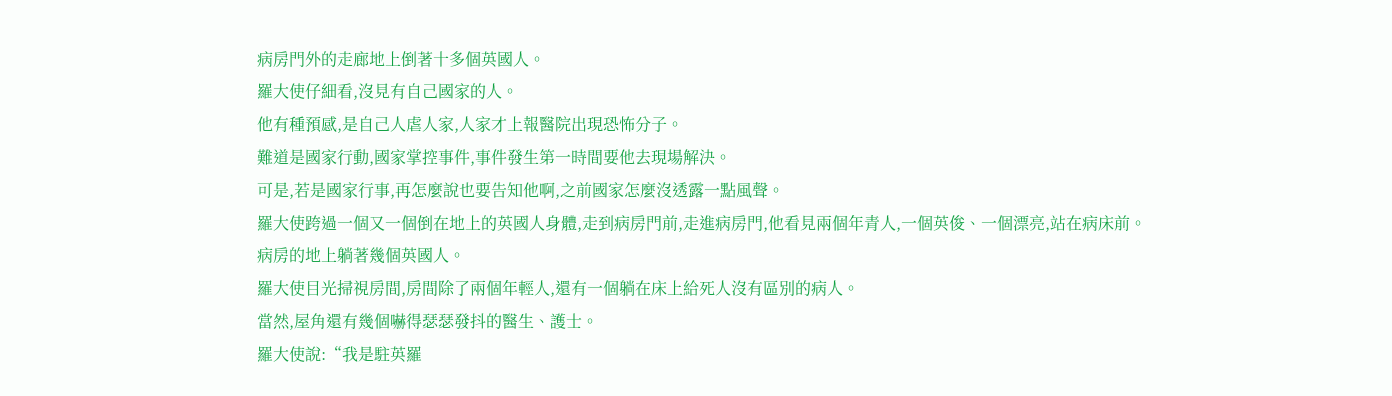病房門外的走廊地上倒著十多個英國人。
羅大使仔細看,沒見有自己國家的人。
他有種預感,是自己人虐人家,人家才上報醫院出現恐怖分子。
難道是國家行動,國家掌控事件,事件發生第一時間要他去現場解決。
可是,若是國家行事,再怎麼說也要告知他啊,之前國家怎麼沒透露一點風聲。
羅大使跨過一個又一個倒在地上的英國人身體,走到病房門前,走進病房門,他看見兩個年青人,一個英俊、一個漂亮,站在病床前。
病房的地上躺著幾個英國人。
羅大使目光掃視房間,房間除了兩個年輕人,還有一個躺在床上給死人沒有區別的病人。
當然,屋角還有幾個嚇得瑟瑟發抖的醫生、護士。
羅大使說:“我是駐英羅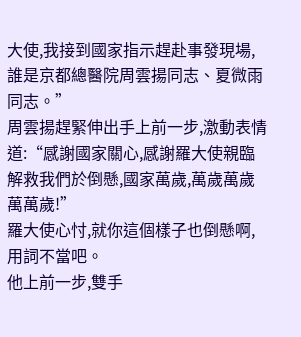大使,我接到國家指示趕赴事發現場,誰是京都總醫院周雲揚同志、夏微雨同志。”
周雲揚趕緊伸出手上前一步,激動表情道:“感謝國家關心,感謝羅大使親臨解救我們於倒懸,國家萬歲,萬歲萬歲萬萬歲!”
羅大使心忖,就你這個樣子也倒懸啊,用詞不當吧。
他上前一步,雙手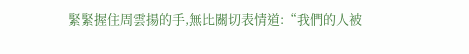緊緊握住周雲揚的手,無比關切表情道:“我們的人被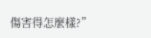傷害得怎麼樣?”